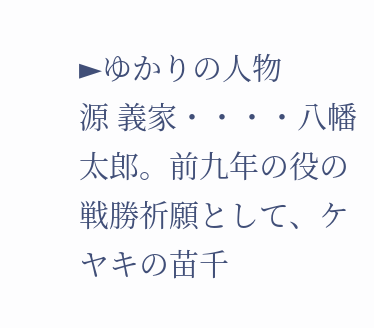►ゆかりの人物
源 義家・・・・八幡太郎。前九年の役の戦勝祈願として、ケヤキの苗千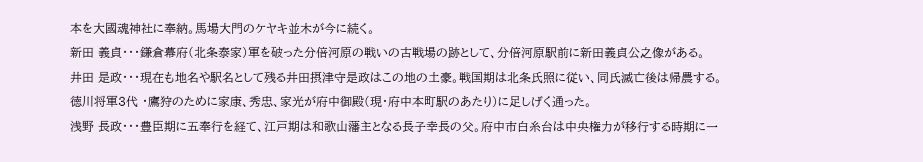本を大國魂神社に奉納。馬場大門のケヤキ並木が今に続く。
新田 義貞・・・鎌倉幕府(北条泰家)軍を破った分倍河原の戦いの古戦場の跡として、分倍河原駅前に新田義貞公之像がある。
井田 是政・・・現在も地名や駅名として残る井田摂津守是政はこの地の土豪。戦国期は北条氏照に従い、同氏滅亡後は帰農する。
徳川将軍3代 ・鷹狩のために家康、秀忠、家光が府中御殿(現・府中本町駅のあたり)に足しげく通った。
浅野 長政・・・豊臣期に五奉行を経て、江戸期は和歌山藩主となる長子幸長の父。府中市白糸台は中央権力が移行する時期に一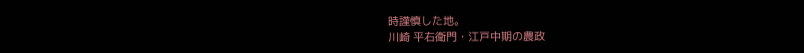時謹慎した地。
川崎 平右衛門・江戸中期の農政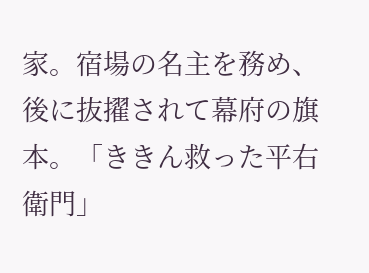家。宿場の名主を務め、後に抜擢されて幕府の旗本。「ききん救った平右衛門」